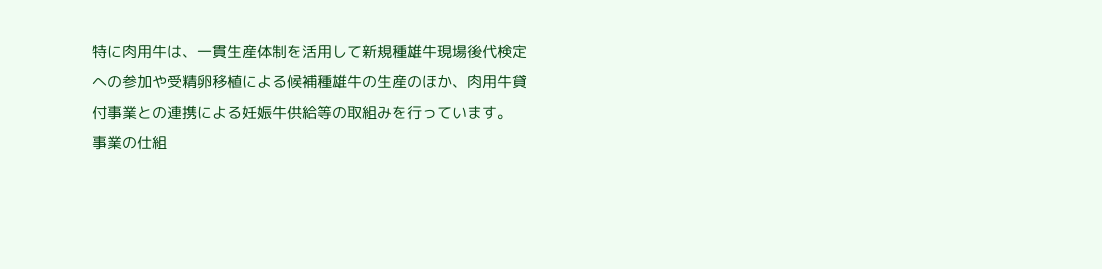特に肉用牛は、一貫生産体制を活用して新規種雄牛現場後代検定への参加や受精卵移植による候補種雄牛の生産のほか、肉用牛貸付事業との連携による妊娠牛供給等の取組みを行っています。
事業の仕組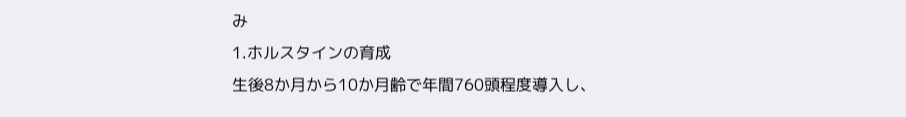み
1.ホルスタインの育成
生後8か月から10か月齢で年間760頭程度導入し、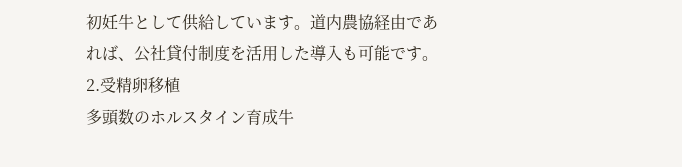初妊牛として供給しています。道内農協経由であれば、公社貸付制度を活用した導入も可能です。2.受精卵移植
多頭数のホルスタイン育成牛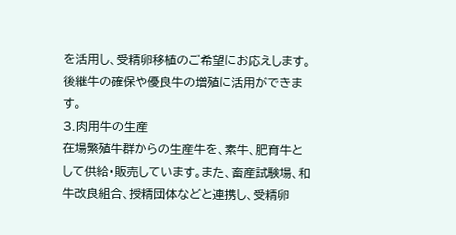を活用し、受精卵移植のご希望にお応えします。後継牛の確保や優良牛の増殖に活用ができます。
3.肉用牛の生産
在場繁殖牛群からの生産牛を、素牛、肥育牛として供給・販売しています。また、畜産試験場、和牛改良組合、授精団体などと連携し、受精卵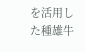を活用した種雄牛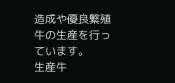造成や優良繁殖牛の生産を行っています。
生産牛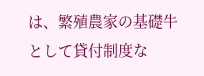は、繁殖農家の基礎牛として貸付制度な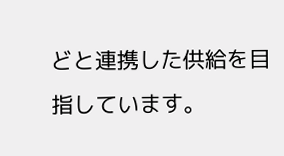どと連携した供給を目指しています。